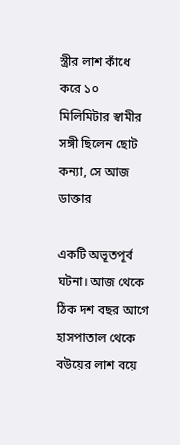স্ত্রীর লাশ কাঁধে করে ১০ মিলিমিটার স্বামীর সঙ্গী ছিলেন ছোট কন্যা, সে আজ ডাক্তার

একটি অভূতপূর্ব ঘটনা। আজ থেকে ঠিক দশ বছর আগে হাসপাতাল থেকে বউয়ের লাশ বয়ে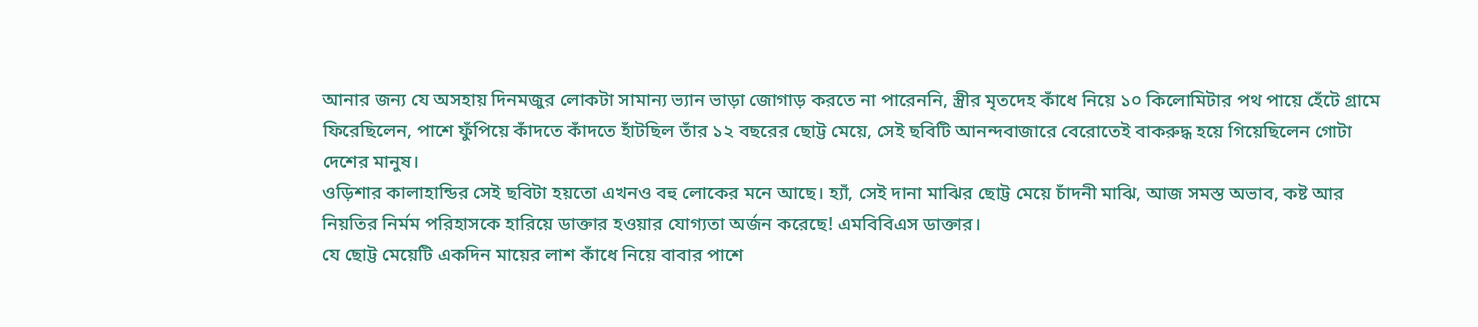আনার জন্য যে অসহায় দিনমজুর লোকটা সামান্য ভ্যান ভাড়া জোগাড় করতে না পারেননি, স্ত্রীর মৃতদেহ কাঁধে নিয়ে ১০ কিলোমিটার পথ পায়ে হেঁটে গ্রামে ফিরেছিলেন, পাশে ফুঁপিয়ে কাঁদতে কাঁদতে হাঁটছিল তাঁর ১২ বছরের ছোট্ট মেয়ে, সেই ছবিটি আনন্দবাজারে বেরোতেই বাকরুদ্ধ হয়ে গিয়েছিলেন গোটা দেশের মানুষ।
ওড়িশার কালাহান্ডির সেই ছবিটা হয়তো এখনও বহু লোকের মনে আছে। হ্যাঁ, সেই দানা মাঝির ছোট্ট মেয়ে চাঁদনী মাঝি, আজ সমস্ত অভাব, কষ্ট আর নিয়তির নির্মম পরিহাসকে হারিয়ে ডাক্তার হওয়ার যোগ্যতা অর্জন করেছে! এমবিবিএস ডাক্তার।
যে ছোট্ট মেয়েটি একদিন মায়ের লাশ কাঁধে নিয়ে বাবার পাশে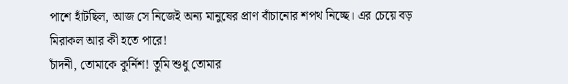পাশে হাঁটছিল, আজ সে নিজেই অন্য মানুষের প্রাণ বাঁচানোর শপথ নিচ্ছে। এর চেয়ে বড় মিরাকল আর কী হতে পারে!
চাঁদনী, তোমাকে কুর্নিশ! তুমি শুধু তোমার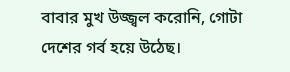বাবার মুখ উজ্জ্বল করোনি, গোটা দেশের গর্ব হয়ে উঠেছ।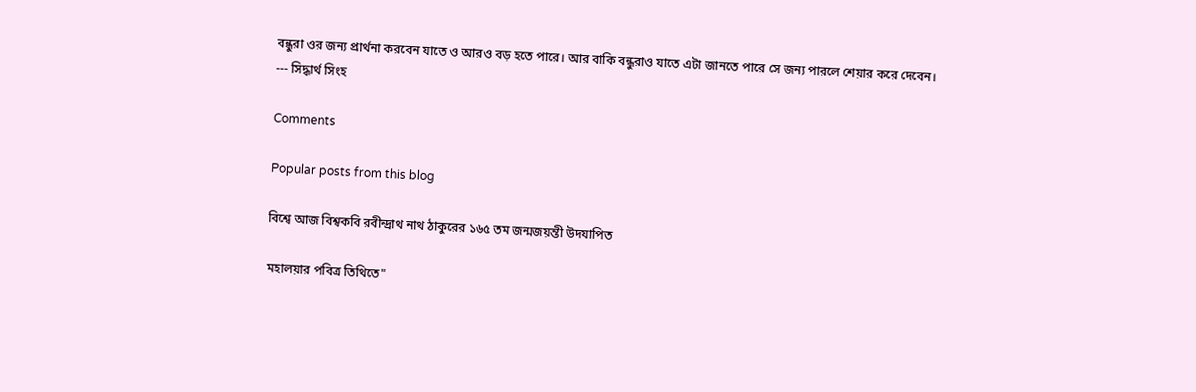বন্ধুরা ওর জন্য প্রার্থনা করবেন যাতে ও আরও বড় হতে পারে। আর বাকি বন্ধুরাও যাতে এটা জানতে পারে সে জন্য পারলে শেয়ার করে দেবেন।
--- সিদ্ধার্থ সিংহ

Comments

Popular posts from this blog

বিশ্বে আজ বিশ্বকবি রবীন্দ্রাথ নাথ ঠাকুরের ১৬৫ তম জন্মজয়ন্তী উদযাপিত

মহালয়ার পবিত্র তিথিতে"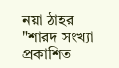নয়া ঠাহর "শারদ সংখ্যা প্রকাশিত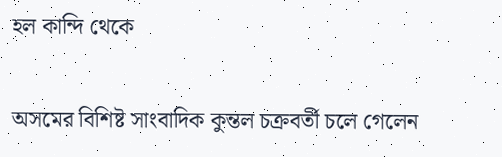হল কান্দি থেকে

অসমের বিশিষ্ট সাংবাদিক কুন্তল চক্রবর্তী চলে গেলেন